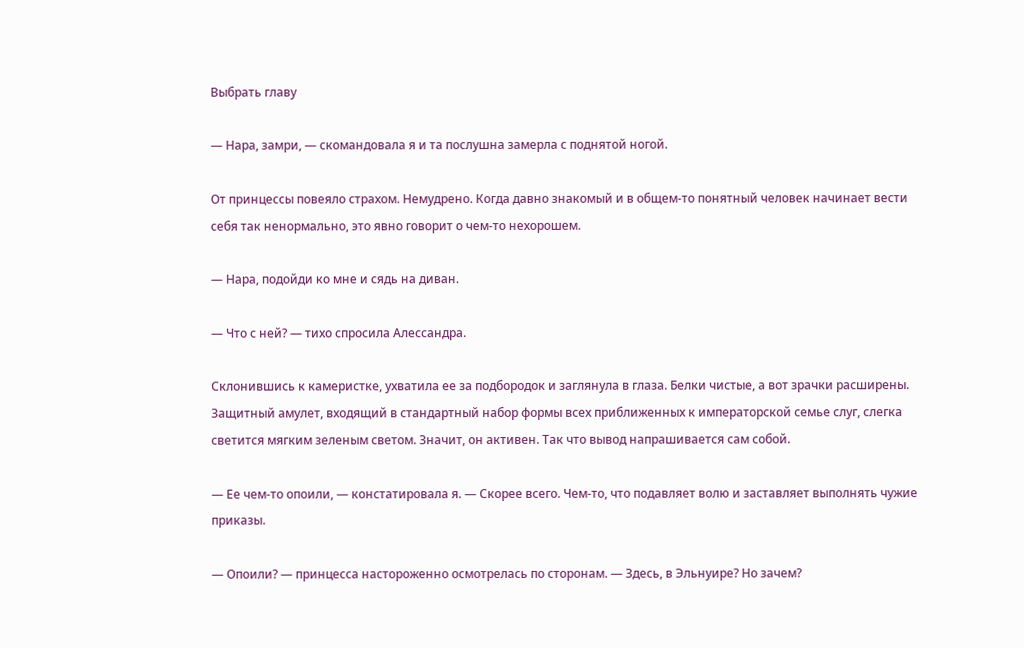Выбрать главу

— Нара, замри, — скомандовала я и та послушна замерла с поднятой ногой.

От принцессы повеяло страхом. Немудрено. Когда давно знакомый и в общем-то понятный человек начинает вести себя так ненормально, это явно говорит о чем-то нехорошем.

— Нара, подойди ко мне и сядь на диван.

— Что с ней? — тихо спросила Алессандра.

Склонившись к камеристке, ухватила ее за подбородок и заглянула в глаза. Белки чистые, а вот зрачки расширены. Защитный амулет, входящий в стандартный набор формы всех приближенных к императорской семье слуг, слегка светится мягким зеленым светом. Значит, он активен. Так что вывод напрашивается сам собой.

— Ее чем-то опоили, — констатировала я. — Скорее всего. Чем-то, что подавляет волю и заставляет выполнять чужие приказы.

— Опоили? — принцесса настороженно осмотрелась по сторонам. — Здесь, в Эльнуире? Но зачем?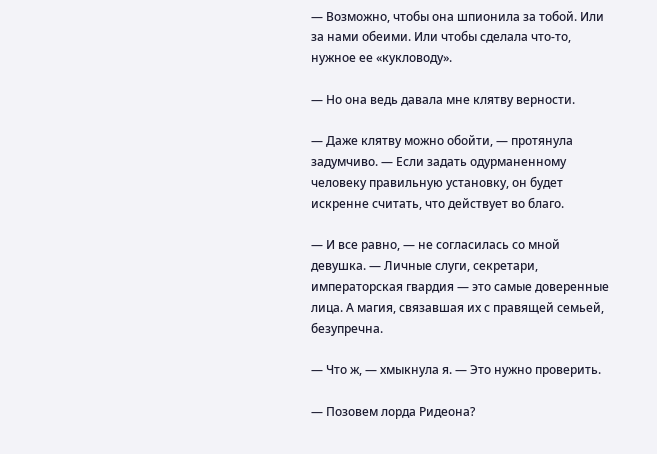— Возможно, чтобы она шпионила за тобой. Или за нами обеими. Или чтобы сделала что-то, нужное ее «кукловоду».

— Но она ведь давала мне клятву верности.

— Даже клятву можно обойти, — протянула задумчиво. — Если задать одурманенному человеку правильную установку, он будет искренне считать, что действует во благо.

— И все равно, — не согласилась со мной девушка. — Личные слуги, секретари, императорская гвардия — это самые доверенные лица. А магия, связавшая их с правящей семьей, безупречна.

— Что ж, — хмыкнула я. — Это нужно проверить.

— Позовем лорда Ридеона?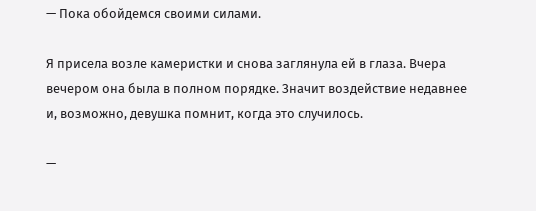— Пока обойдемся своими силами.

Я присела возле камеристки и снова заглянула ей в глаза. Вчера вечером она была в полном порядке. Значит воздействие недавнее и, возможно, девушка помнит, когда это случилось.

—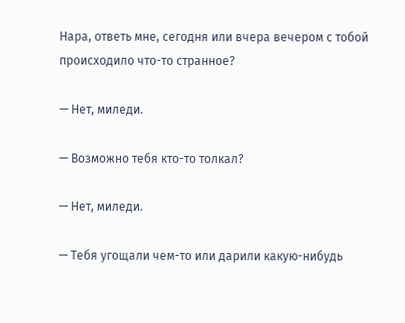Нара, ответь мне, сегодня или вчера вечером с тобой происходило что-то странное?

— Нет, миледи.

— Возможно тебя кто-то толкал?

— Нет, миледи.

— Тебя угощали чем-то или дарили какую-нибудь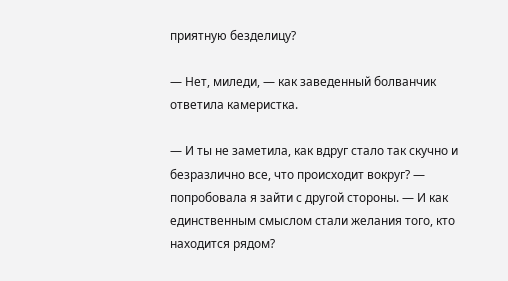приятную безделицу?

— Нет, миледи, — как заведенный болванчик ответила камеристка.

— И ты не заметила, как вдруг стало так скучно и безразлично все, что происходит вокруг? — попробовала я зайти с другой стороны. — И как единственным смыслом стали желания того, кто находится рядом?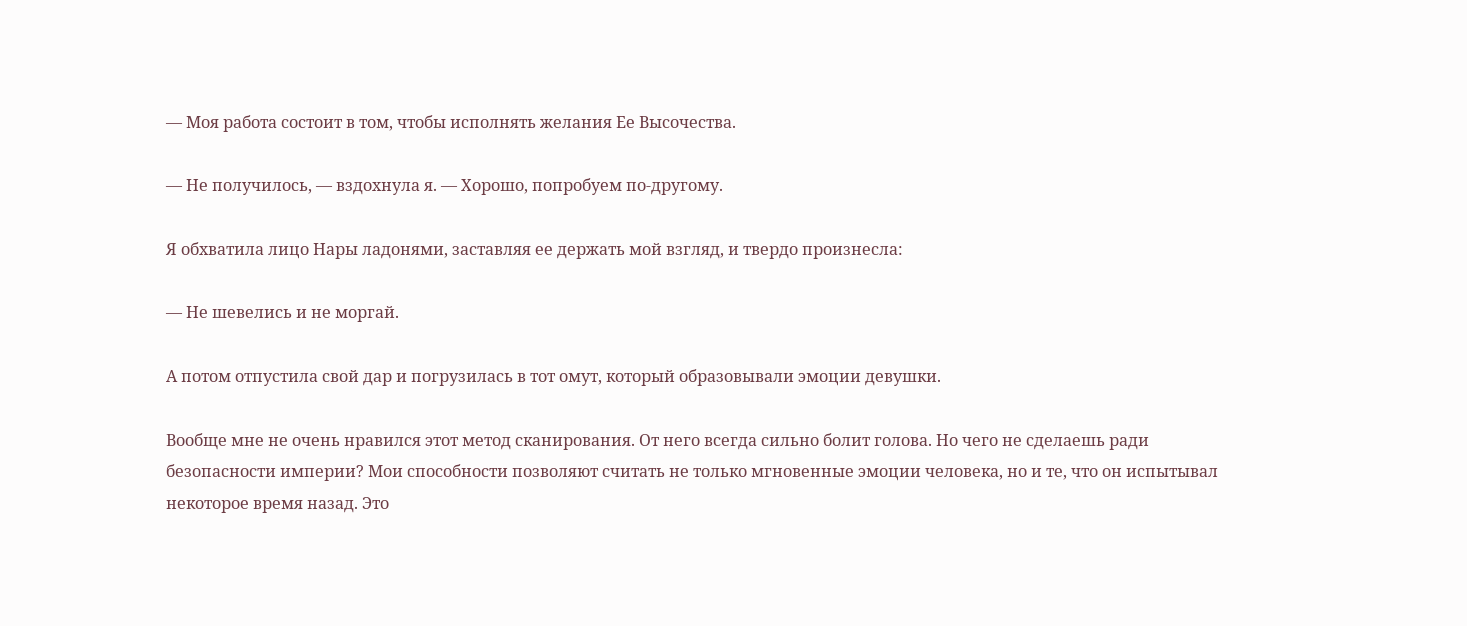— Моя работа состоит в том, чтобы исполнять желания Ее Высочества.

— Не получилось, — вздохнула я. — Хорошо, попробуем по-другому.

Я обхватила лицо Нары ладонями, заставляя ее держать мой взгляд, и твердо произнесла:

— Не шевелись и не моргай.

А потом отпустила свой дар и погрузилась в тот омут, который образовывали эмоции девушки.

Вообще мне не очень нравился этот метод сканирования. От него всегда сильно болит голова. Но чего не сделаешь ради безопасности империи? Мои способности позволяют считать не только мгновенные эмоции человека, но и те, что он испытывал некоторое время назад. Это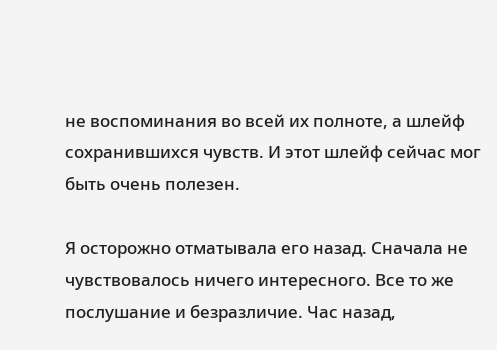не воспоминания во всей их полноте, а шлейф сохранившихся чувств. И этот шлейф сейчас мог быть очень полезен.

Я осторожно отматывала его назад. Сначала не чувствовалось ничего интересного. Все то же послушание и безразличие. Час назад,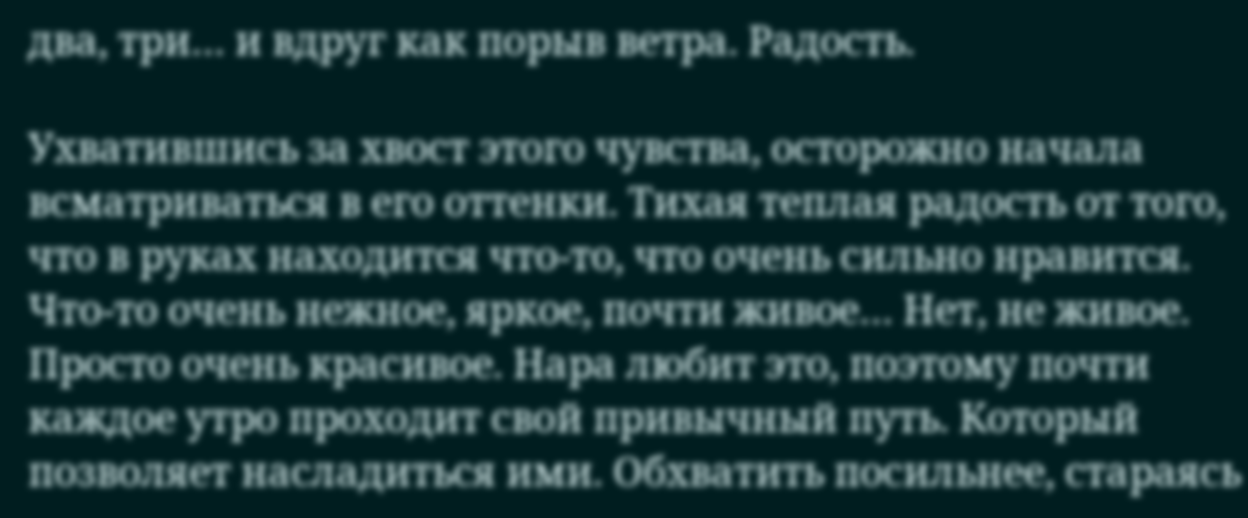два, три… и вдруг как порыв ветра. Радость.

Ухватившись за хвост этого чувства, осторожно начала всматриваться в его оттенки. Тихая теплая радость от того, что в руках находится что-то, что очень сильно нравится. Что-то очень нежное, яркое, почти живое… Нет, не живое. Просто очень красивое. Нара любит это, поэтому почти каждое утро проходит свой привычный путь. Который позволяет насладиться ими. Обхватить посильнее, стараясь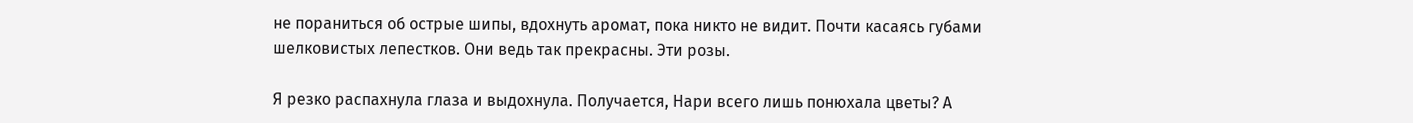не пораниться об острые шипы, вдохнуть аромат, пока никто не видит. Почти касаясь губами шелковистых лепестков. Они ведь так прекрасны. Эти розы.

Я резко распахнула глаза и выдохнула. Получается, Нари всего лишь понюхала цветы? А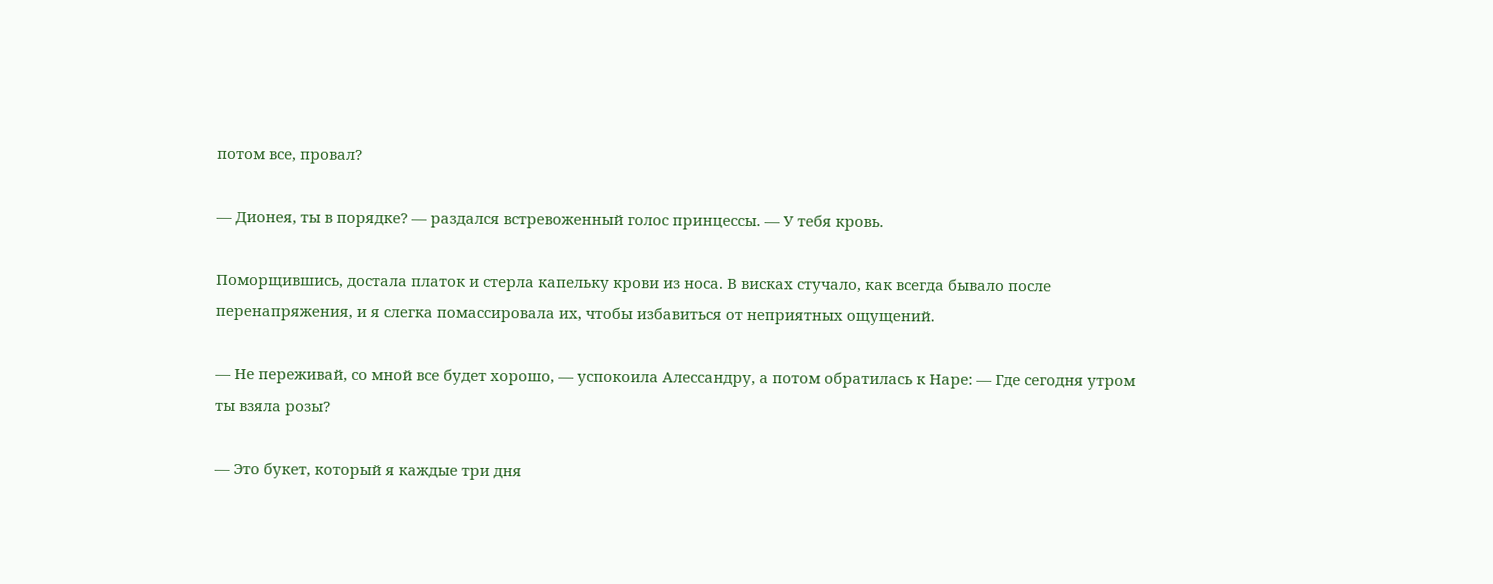потом все, провал?

— Дионея, ты в порядке? — раздался встревоженный голос принцессы. — У тебя кровь.

Поморщившись, достала платок и стерла капельку крови из носа. В висках стучало, как всегда бывало после перенапряжения, и я слегка помассировала их, чтобы избавиться от неприятных ощущений.

— Не переживай, со мной все будет хорошо, — успокоила Алессандру, а потом обратилась к Наре: — Где сегодня утром ты взяла розы?

— Это букет, который я каждые три дня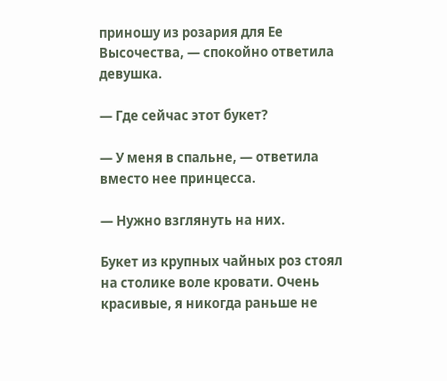приношу из розария для Ее Высочества, — спокойно ответила девушка.

— Где сейчас этот букет?

— У меня в спальне, — ответила вместо нее принцесса.

— Нужно взглянуть на них.

Букет из крупных чайных роз стоял на столике воле кровати. Очень красивые, я никогда раньше не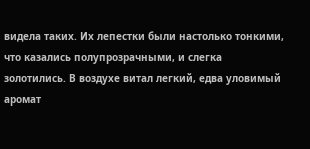видела таких. Их лепестки были настолько тонкими, что казались полупрозрачными, и слегка золотились. В воздухе витал легкий, едва уловимый аромат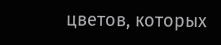цветов, которых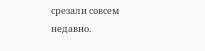срезали совсем недавно.